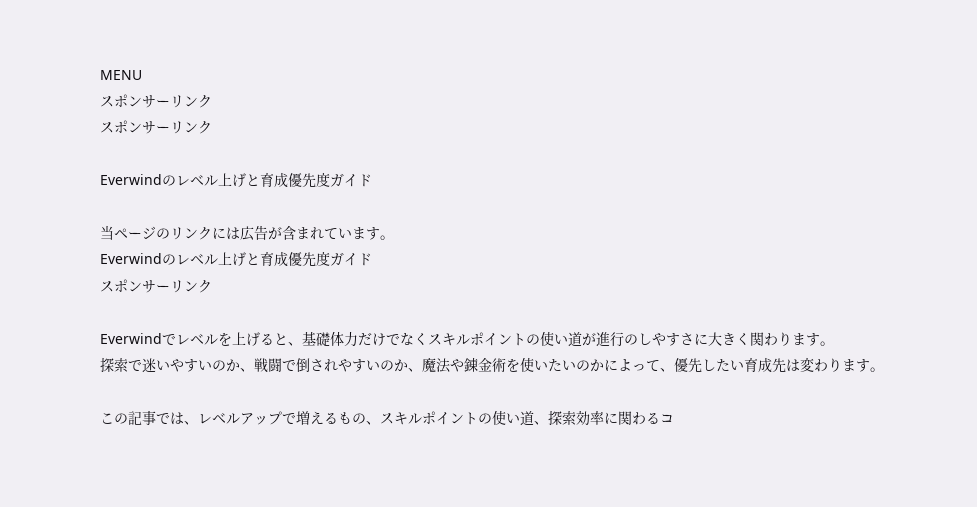MENU
スポンサーリンク
スポンサーリンク

Everwindのレベル上げと育成優先度ガイド

当ページのリンクには広告が含まれています。
Everwindのレベル上げと育成優先度ガイド
スポンサーリンク

Everwindでレベルを上げると、基礎体力だけでなくスキルポイントの使い道が進行のしやすさに大きく関わります。
探索で迷いやすいのか、戦闘で倒されやすいのか、魔法や錬金術を使いたいのかによって、優先したい育成先は変わります。

この記事では、レベルアップで増えるもの、スキルポイントの使い道、探索効率に関わるコ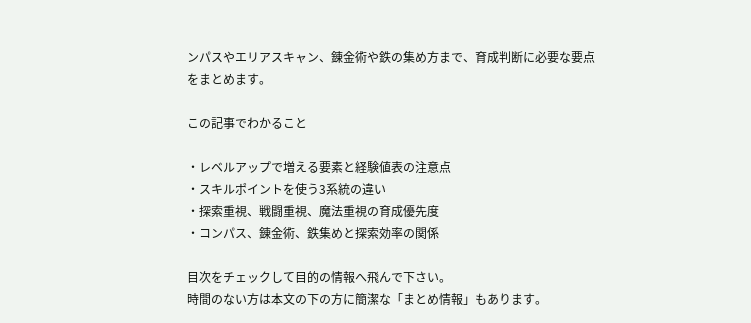ンパスやエリアスキャン、錬金術や鉄の集め方まで、育成判断に必要な要点をまとめます。

この記事でわかること

・レベルアップで増える要素と経験値表の注意点
・スキルポイントを使う3系統の違い
・探索重視、戦闘重視、魔法重視の育成優先度
・コンパス、錬金術、鉄集めと探索効率の関係

目次をチェックして目的の情報へ飛んで下さい。
時間のない方は本文の下の方に簡潔な「まとめ情報」もあります。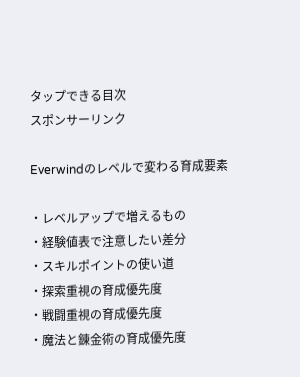タップできる目次
スポンサーリンク

Everwindのレベルで変わる育成要素

・レベルアップで増えるもの
・経験値表で注意したい差分
・スキルポイントの使い道
・探索重視の育成優先度
・戦闘重視の育成優先度
・魔法と錬金術の育成優先度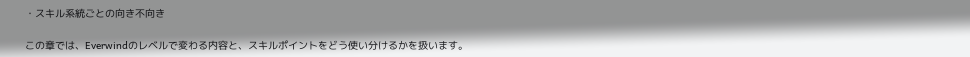・スキル系統ごとの向き不向き

この章では、Everwindのレベルで変わる内容と、スキルポイントをどう使い分けるかを扱います。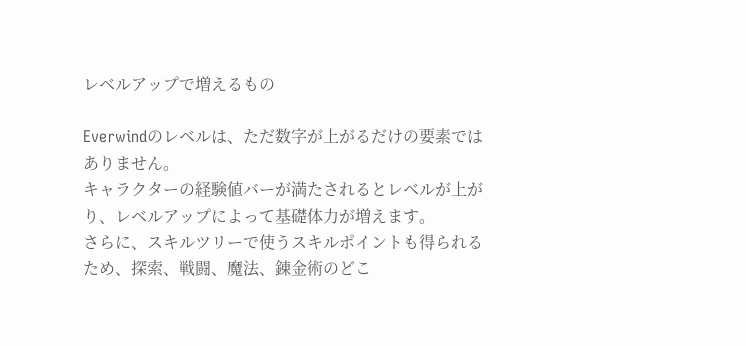レベルアップで増えるもの

Everwindのレベルは、ただ数字が上がるだけの要素ではありません。
キャラクターの経験値バーが満たされるとレベルが上がり、レベルアップによって基礎体力が増えます。
さらに、スキルツリーで使うスキルポイントも得られるため、探索、戦闘、魔法、錬金術のどこ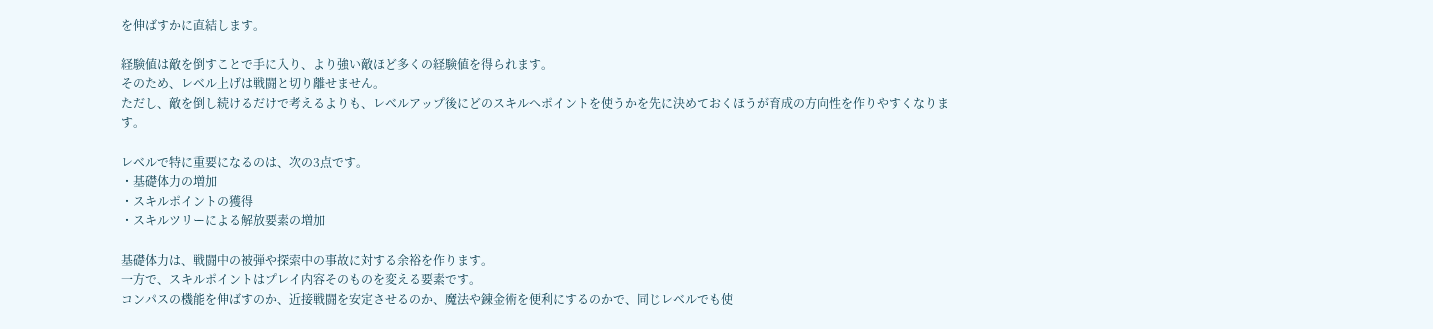を伸ばすかに直結します。

経験値は敵を倒すことで手に入り、より強い敵ほど多くの経験値を得られます。
そのため、レベル上げは戦闘と切り離せません。
ただし、敵を倒し続けるだけで考えるよりも、レベルアップ後にどのスキルへポイントを使うかを先に決めておくほうが育成の方向性を作りやすくなります。

レベルで特に重要になるのは、次の3点です。
・基礎体力の増加
・スキルポイントの獲得
・スキルツリーによる解放要素の増加

基礎体力は、戦闘中の被弾や探索中の事故に対する余裕を作ります。
一方で、スキルポイントはプレイ内容そのものを変える要素です。
コンパスの機能を伸ばすのか、近接戦闘を安定させるのか、魔法や錬金術を便利にするのかで、同じレベルでも使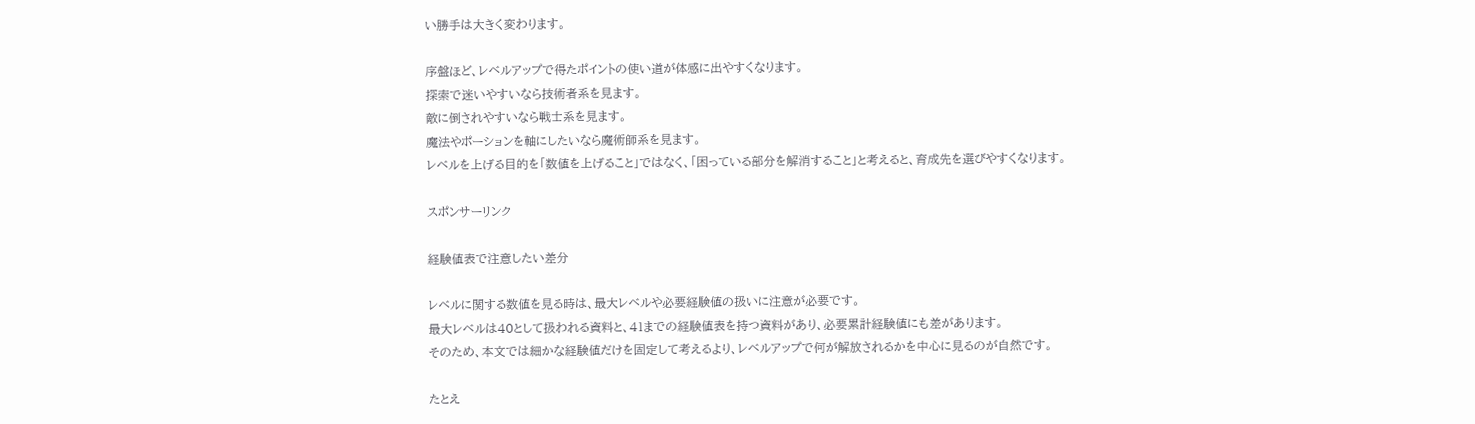い勝手は大きく変わります。

序盤ほど、レベルアップで得たポイントの使い道が体感に出やすくなります。
探索で迷いやすいなら技術者系を見ます。
敵に倒されやすいなら戦士系を見ます。
魔法やポーションを軸にしたいなら魔術師系を見ます。
レベルを上げる目的を「数値を上げること」ではなく、「困っている部分を解消すること」と考えると、育成先を選びやすくなります。

スポンサーリンク

経験値表で注意したい差分

レベルに関する数値を見る時は、最大レベルや必要経験値の扱いに注意が必要です。
最大レベルは40として扱われる資料と、41までの経験値表を持つ資料があり、必要累計経験値にも差があります。
そのため、本文では細かな経験値だけを固定して考えるより、レベルアップで何が解放されるかを中心に見るのが自然です。

たとえ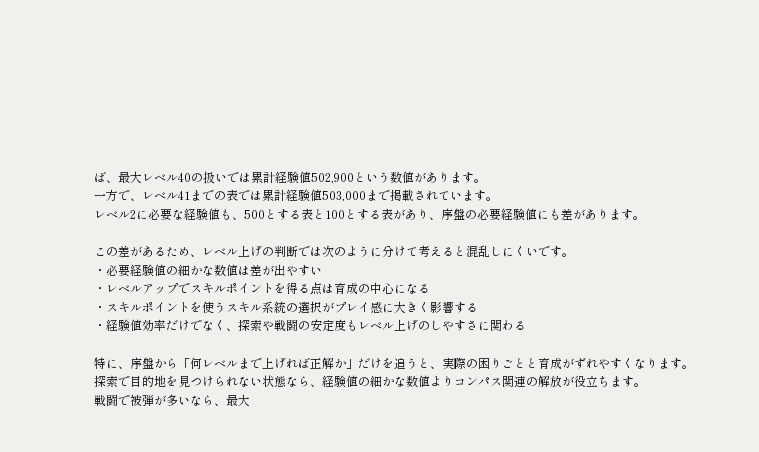ば、最大レベル40の扱いでは累計経験値502,900という数値があります。
一方で、レベル41までの表では累計経験値503,000まで掲載されています。
レベル2に必要な経験値も、500とする表と100とする表があり、序盤の必要経験値にも差があります。

この差があるため、レベル上げの判断では次のように分けて考えると混乱しにくいです。
・必要経験値の細かな数値は差が出やすい
・レベルアップでスキルポイントを得る点は育成の中心になる
・スキルポイントを使うスキル系統の選択がプレイ感に大きく影響する
・経験値効率だけでなく、探索や戦闘の安定度もレベル上げのしやすさに関わる

特に、序盤から「何レベルまで上げれば正解か」だけを追うと、実際の困りごとと育成がずれやすくなります。
探索で目的地を見つけられない状態なら、経験値の細かな数値よりコンパス関連の解放が役立ちます。
戦闘で被弾が多いなら、最大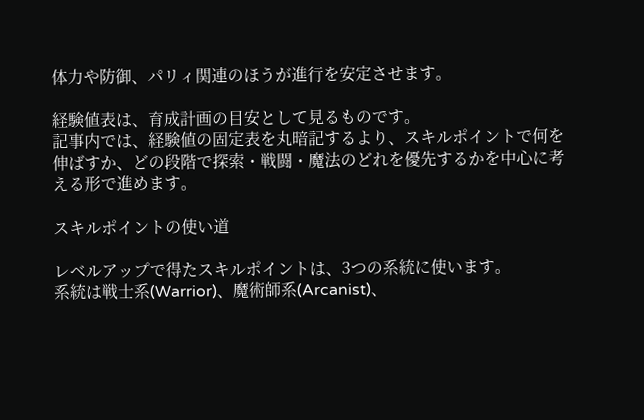体力や防御、パリィ関連のほうが進行を安定させます。

経験値表は、育成計画の目安として見るものです。
記事内では、経験値の固定表を丸暗記するより、スキルポイントで何を伸ばすか、どの段階で探索・戦闘・魔法のどれを優先するかを中心に考える形で進めます。

スキルポイントの使い道

レベルアップで得たスキルポイントは、3つの系統に使います。
系統は戦士系(Warrior)、魔術師系(Arcanist)、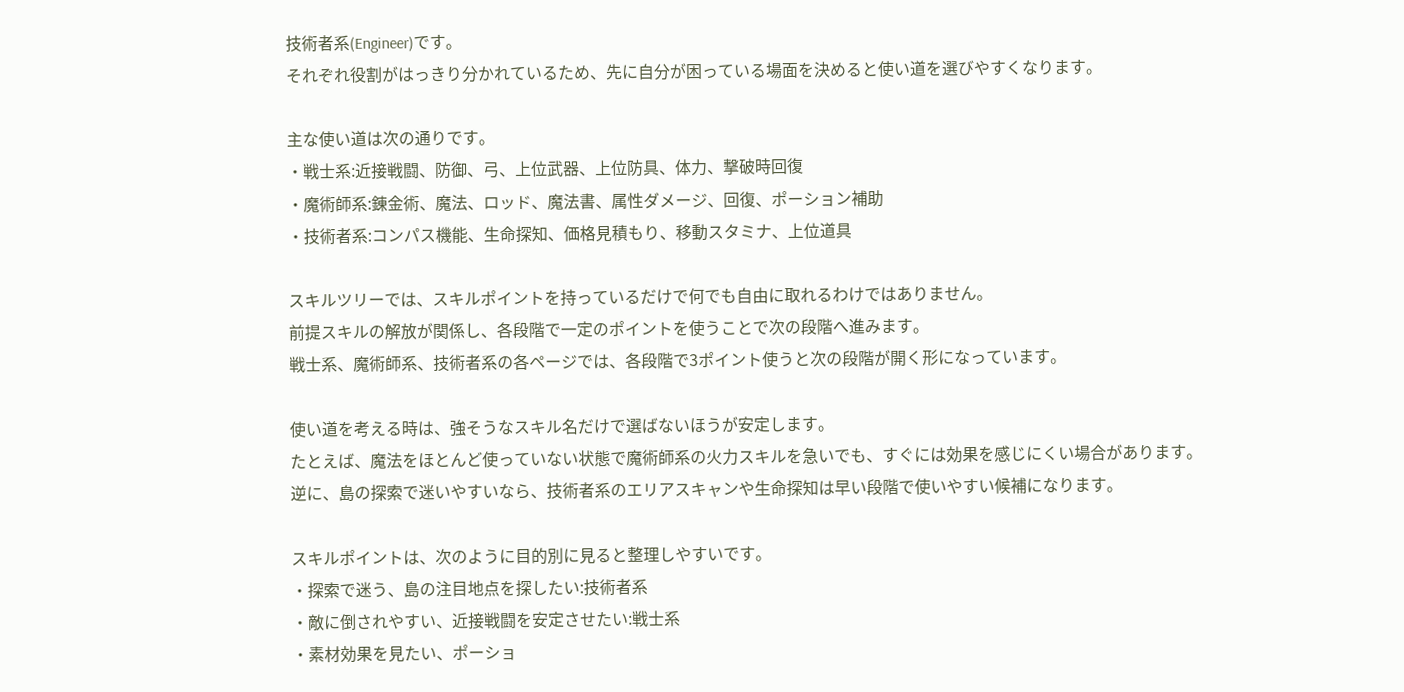技術者系(Engineer)です。
それぞれ役割がはっきり分かれているため、先に自分が困っている場面を決めると使い道を選びやすくなります。

主な使い道は次の通りです。
・戦士系:近接戦闘、防御、弓、上位武器、上位防具、体力、撃破時回復
・魔術師系:錬金術、魔法、ロッド、魔法書、属性ダメージ、回復、ポーション補助
・技術者系:コンパス機能、生命探知、価格見積もり、移動スタミナ、上位道具

スキルツリーでは、スキルポイントを持っているだけで何でも自由に取れるわけではありません。
前提スキルの解放が関係し、各段階で一定のポイントを使うことで次の段階へ進みます。
戦士系、魔術師系、技術者系の各ページでは、各段階で3ポイント使うと次の段階が開く形になっています。

使い道を考える時は、強そうなスキル名だけで選ばないほうが安定します。
たとえば、魔法をほとんど使っていない状態で魔術師系の火力スキルを急いでも、すぐには効果を感じにくい場合があります。
逆に、島の探索で迷いやすいなら、技術者系のエリアスキャンや生命探知は早い段階で使いやすい候補になります。

スキルポイントは、次のように目的別に見ると整理しやすいです。
・探索で迷う、島の注目地点を探したい:技術者系
・敵に倒されやすい、近接戦闘を安定させたい:戦士系
・素材効果を見たい、ポーショ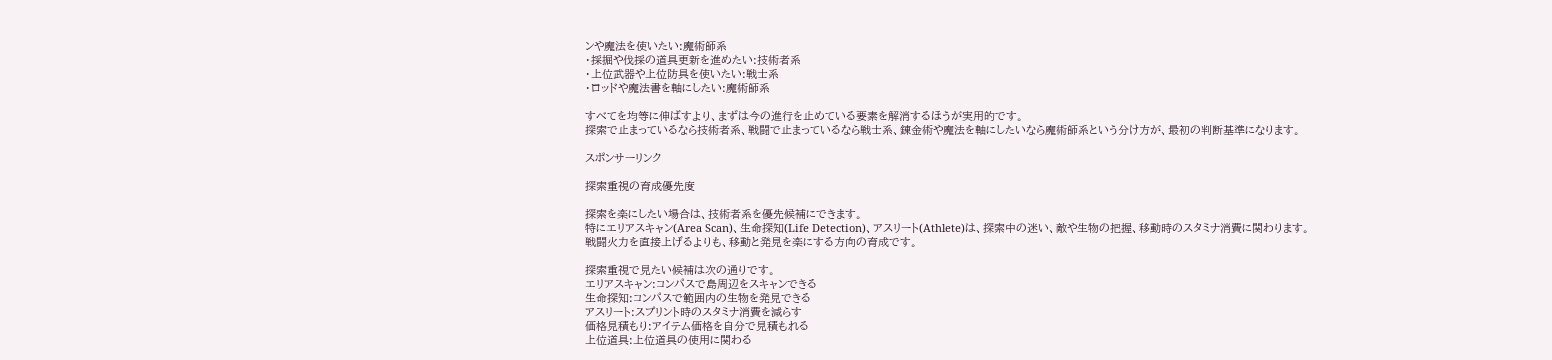ンや魔法を使いたい:魔術師系
・採掘や伐採の道具更新を進めたい:技術者系
・上位武器や上位防具を使いたい:戦士系
・ロッドや魔法書を軸にしたい:魔術師系

すべてを均等に伸ばすより、まずは今の進行を止めている要素を解消するほうが実用的です。
探索で止まっているなら技術者系、戦闘で止まっているなら戦士系、錬金術や魔法を軸にしたいなら魔術師系という分け方が、最初の判断基準になります。

スポンサーリンク

探索重視の育成優先度

探索を楽にしたい場合は、技術者系を優先候補にできます。
特にエリアスキャン(Area Scan)、生命探知(Life Detection)、アスリート(Athlete)は、探索中の迷い、敵や生物の把握、移動時のスタミナ消費に関わります。
戦闘火力を直接上げるよりも、移動と発見を楽にする方向の育成です。

探索重視で見たい候補は次の通りです。
エリアスキャン:コンパスで島周辺をスキャンできる
生命探知:コンパスで範囲内の生物を発見できる
アスリート:スプリント時のスタミナ消費を減らす
価格見積もり:アイテム価格を自分で見積もれる
上位道具:上位道具の使用に関わる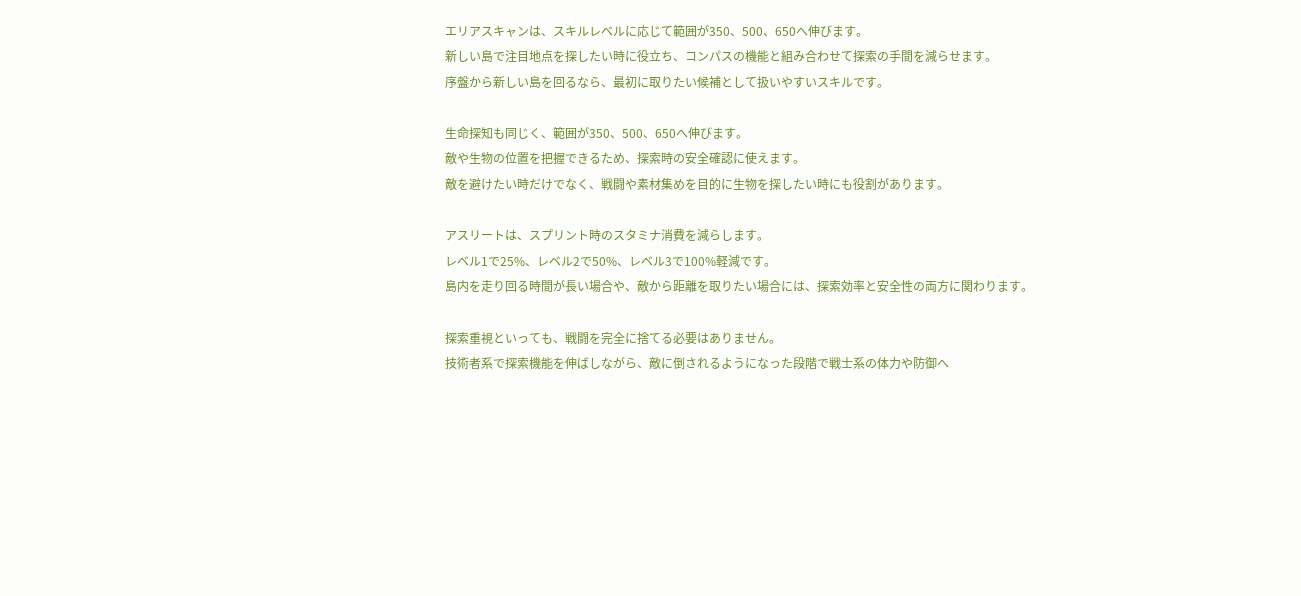エリアスキャンは、スキルレベルに応じて範囲が350、500、650へ伸びます。
新しい島で注目地点を探したい時に役立ち、コンパスの機能と組み合わせて探索の手間を減らせます。
序盤から新しい島を回るなら、最初に取りたい候補として扱いやすいスキルです。

生命探知も同じく、範囲が350、500、650へ伸びます。
敵や生物の位置を把握できるため、探索時の安全確認に使えます。
敵を避けたい時だけでなく、戦闘や素材集めを目的に生物を探したい時にも役割があります。

アスリートは、スプリント時のスタミナ消費を減らします。
レベル1で25%、レベル2で50%、レベル3で100%軽減です。
島内を走り回る時間が長い場合や、敵から距離を取りたい場合には、探索効率と安全性の両方に関わります。

探索重視といっても、戦闘を完全に捨てる必要はありません。
技術者系で探索機能を伸ばしながら、敵に倒されるようになった段階で戦士系の体力や防御へ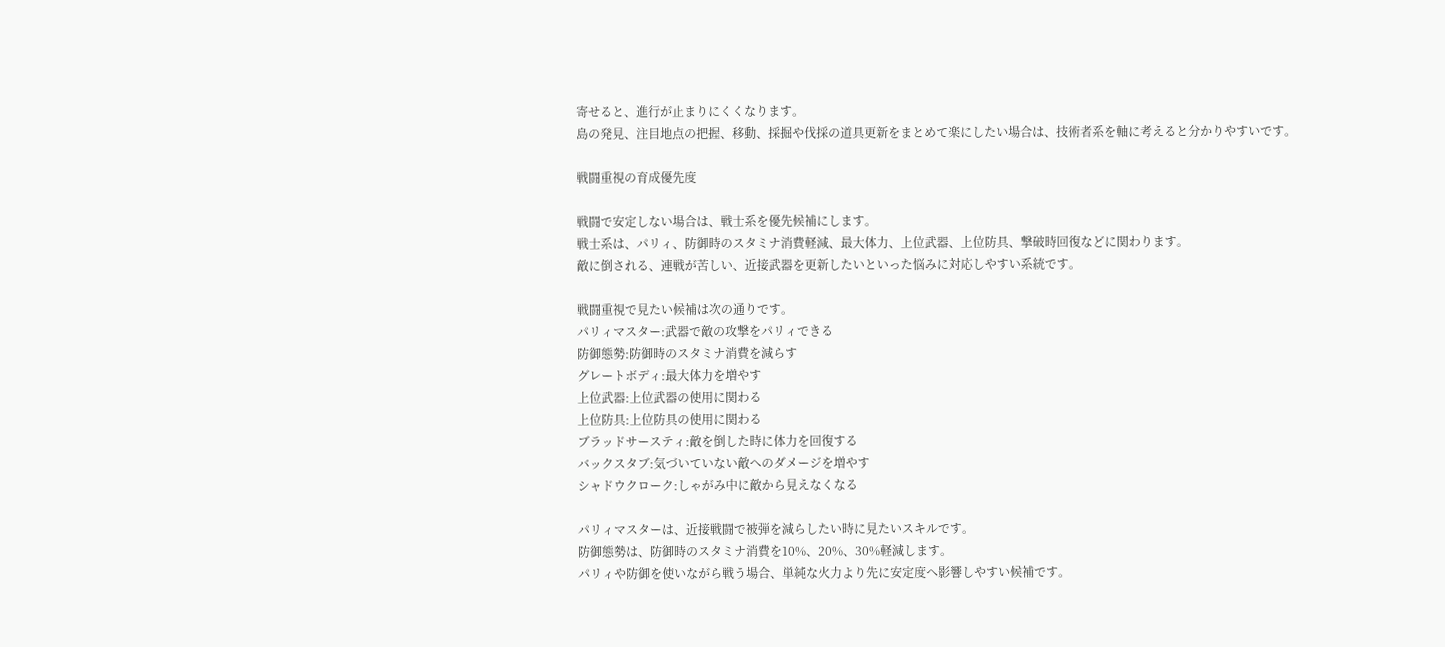寄せると、進行が止まりにくくなります。
島の発見、注目地点の把握、移動、採掘や伐採の道具更新をまとめて楽にしたい場合は、技術者系を軸に考えると分かりやすいです。

戦闘重視の育成優先度

戦闘で安定しない場合は、戦士系を優先候補にします。
戦士系は、パリィ、防御時のスタミナ消費軽減、最大体力、上位武器、上位防具、撃破時回復などに関わります。
敵に倒される、連戦が苦しい、近接武器を更新したいといった悩みに対応しやすい系統です。

戦闘重視で見たい候補は次の通りです。
パリィマスター:武器で敵の攻撃をパリィできる
防御態勢:防御時のスタミナ消費を減らす
グレートボディ:最大体力を増やす
上位武器:上位武器の使用に関わる
上位防具:上位防具の使用に関わる
ブラッドサースティ:敵を倒した時に体力を回復する
バックスタブ:気づいていない敵へのダメージを増やす
シャドウクローク:しゃがみ中に敵から見えなくなる

パリィマスターは、近接戦闘で被弾を減らしたい時に見たいスキルです。
防御態勢は、防御時のスタミナ消費を10%、20%、30%軽減します。
パリィや防御を使いながら戦う場合、単純な火力より先に安定度へ影響しやすい候補です。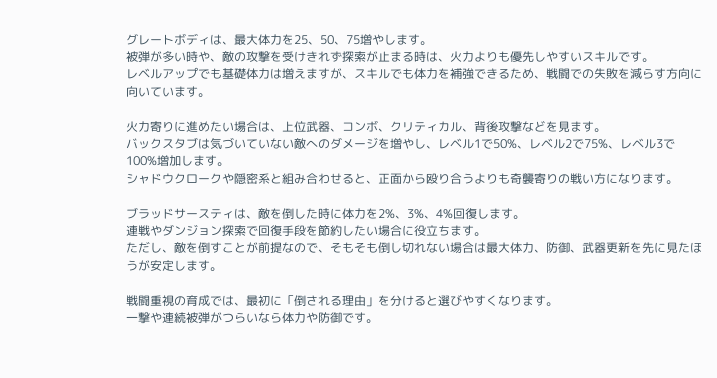グレートボディは、最大体力を25、50、75増やします。
被弾が多い時や、敵の攻撃を受けきれず探索が止まる時は、火力よりも優先しやすいスキルです。
レベルアップでも基礎体力は増えますが、スキルでも体力を補強できるため、戦闘での失敗を減らす方向に向いています。

火力寄りに進めたい場合は、上位武器、コンボ、クリティカル、背後攻撃などを見ます。
バックスタブは気づいていない敵へのダメージを増やし、レベル1で50%、レベル2で75%、レベル3で100%増加します。
シャドウクロークや隠密系と組み合わせると、正面から殴り合うよりも奇襲寄りの戦い方になります。

ブラッドサースティは、敵を倒した時に体力を2%、3%、4%回復します。
連戦やダンジョン探索で回復手段を節約したい場合に役立ちます。
ただし、敵を倒すことが前提なので、そもそも倒し切れない場合は最大体力、防御、武器更新を先に見たほうが安定します。

戦闘重視の育成では、最初に「倒される理由」を分けると選びやすくなります。
一撃や連続被弾がつらいなら体力や防御です。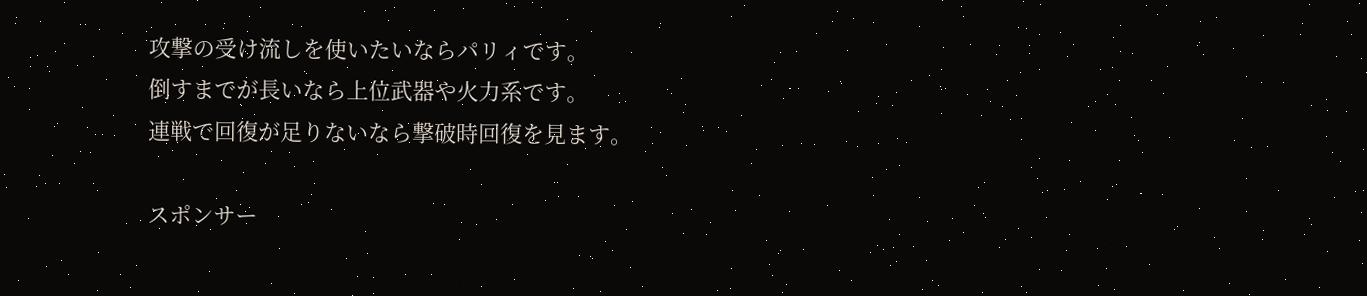攻撃の受け流しを使いたいならパリィです。
倒すまでが長いなら上位武器や火力系です。
連戦で回復が足りないなら撃破時回復を見ます。

スポンサー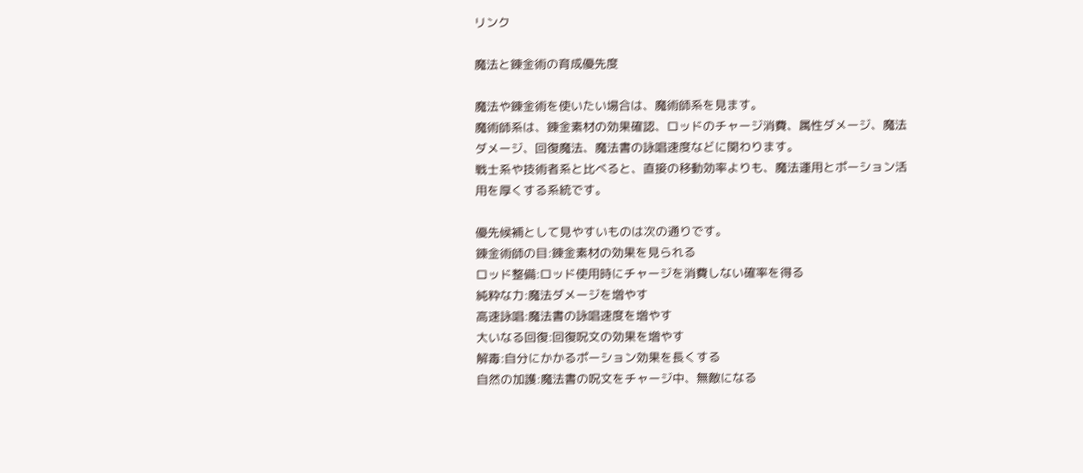リンク

魔法と錬金術の育成優先度

魔法や錬金術を使いたい場合は、魔術師系を見ます。
魔術師系は、錬金素材の効果確認、ロッドのチャージ消費、属性ダメージ、魔法ダメージ、回復魔法、魔法書の詠唱速度などに関わります。
戦士系や技術者系と比べると、直接の移動効率よりも、魔法運用とポーション活用を厚くする系統です。

優先候補として見やすいものは次の通りです。
錬金術師の目:錬金素材の効果を見られる
ロッド整備:ロッド使用時にチャージを消費しない確率を得る
純粋な力:魔法ダメージを増やす
高速詠唱:魔法書の詠唱速度を増やす
大いなる回復:回復呪文の効果を増やす
解毒:自分にかかるポーション効果を長くする
自然の加護:魔法書の呪文をチャージ中、無敵になる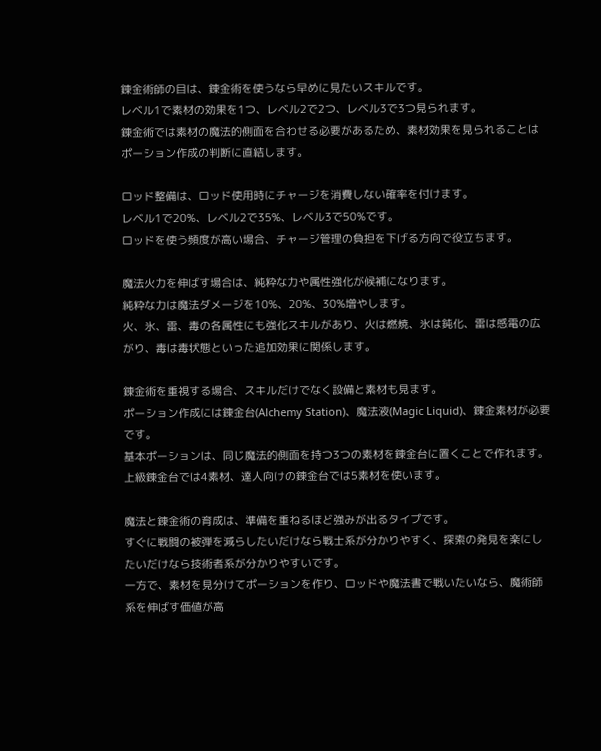錬金術師の目は、錬金術を使うなら早めに見たいスキルです。
レベル1で素材の効果を1つ、レベル2で2つ、レベル3で3つ見られます。
錬金術では素材の魔法的側面を合わせる必要があるため、素材効果を見られることはポーション作成の判断に直結します。

ロッド整備は、ロッド使用時にチャージを消費しない確率を付けます。
レベル1で20%、レベル2で35%、レベル3で50%です。
ロッドを使う頻度が高い場合、チャージ管理の負担を下げる方向で役立ちます。

魔法火力を伸ばす場合は、純粋な力や属性強化が候補になります。
純粋な力は魔法ダメージを10%、20%、30%増やします。
火、氷、雷、毒の各属性にも強化スキルがあり、火は燃焼、氷は鈍化、雷は感電の広がり、毒は毒状態といった追加効果に関係します。

錬金術を重視する場合、スキルだけでなく設備と素材も見ます。
ポーション作成には錬金台(Alchemy Station)、魔法液(Magic Liquid)、錬金素材が必要です。
基本ポーションは、同じ魔法的側面を持つ3つの素材を錬金台に置くことで作れます。
上級錬金台では4素材、達人向けの錬金台では5素材を使います。

魔法と錬金術の育成は、準備を重ねるほど強みが出るタイプです。
すぐに戦闘の被弾を減らしたいだけなら戦士系が分かりやすく、探索の発見を楽にしたいだけなら技術者系が分かりやすいです。
一方で、素材を見分けてポーションを作り、ロッドや魔法書で戦いたいなら、魔術師系を伸ばす価値が高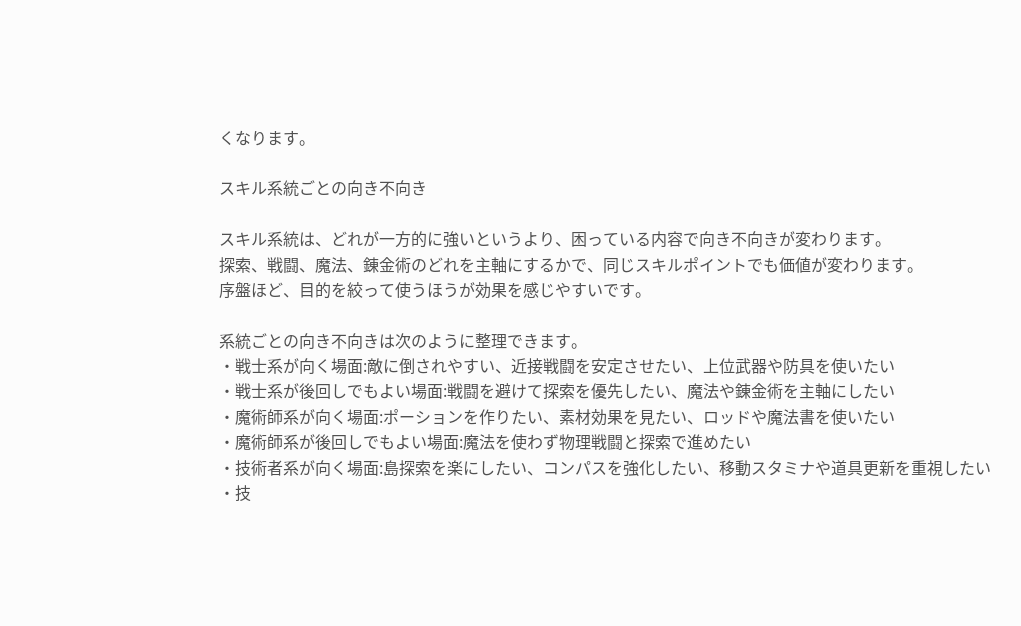くなります。

スキル系統ごとの向き不向き

スキル系統は、どれが一方的に強いというより、困っている内容で向き不向きが変わります。
探索、戦闘、魔法、錬金術のどれを主軸にするかで、同じスキルポイントでも価値が変わります。
序盤ほど、目的を絞って使うほうが効果を感じやすいです。

系統ごとの向き不向きは次のように整理できます。
・戦士系が向く場面:敵に倒されやすい、近接戦闘を安定させたい、上位武器や防具を使いたい
・戦士系が後回しでもよい場面:戦闘を避けて探索を優先したい、魔法や錬金術を主軸にしたい
・魔術師系が向く場面:ポーションを作りたい、素材効果を見たい、ロッドや魔法書を使いたい
・魔術師系が後回しでもよい場面:魔法を使わず物理戦闘と探索で進めたい
・技術者系が向く場面:島探索を楽にしたい、コンパスを強化したい、移動スタミナや道具更新を重視したい
・技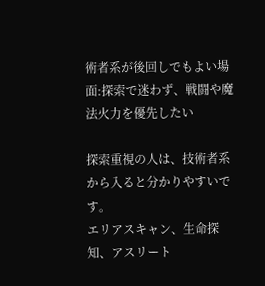術者系が後回しでもよい場面:探索で迷わず、戦闘や魔法火力を優先したい

探索重視の人は、技術者系から入ると分かりやすいです。
エリアスキャン、生命探知、アスリート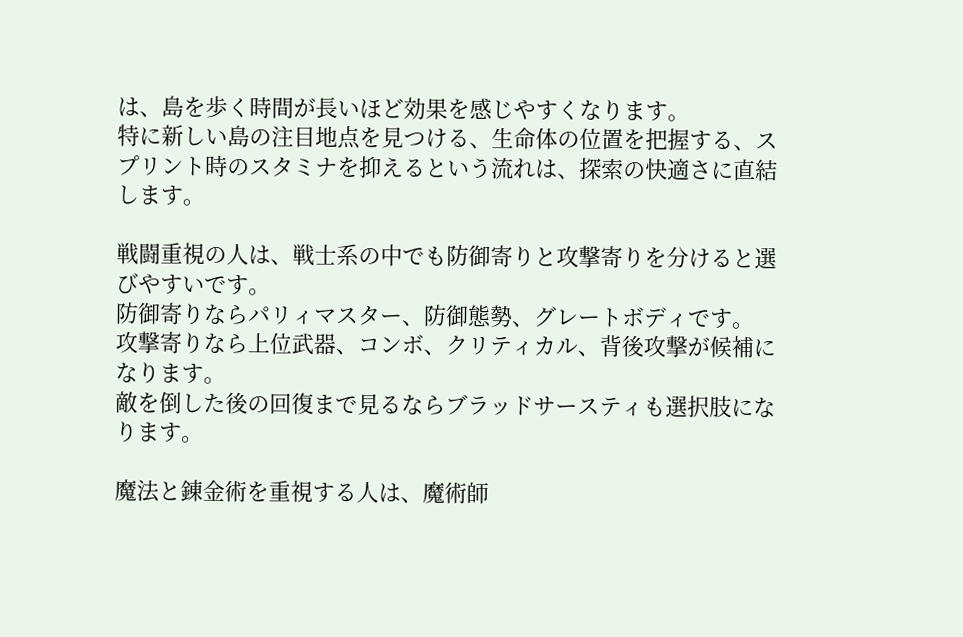は、島を歩く時間が長いほど効果を感じやすくなります。
特に新しい島の注目地点を見つける、生命体の位置を把握する、スプリント時のスタミナを抑えるという流れは、探索の快適さに直結します。

戦闘重視の人は、戦士系の中でも防御寄りと攻撃寄りを分けると選びやすいです。
防御寄りならパリィマスター、防御態勢、グレートボディです。
攻撃寄りなら上位武器、コンボ、クリティカル、背後攻撃が候補になります。
敵を倒した後の回復まで見るならブラッドサースティも選択肢になります。

魔法と錬金術を重視する人は、魔術師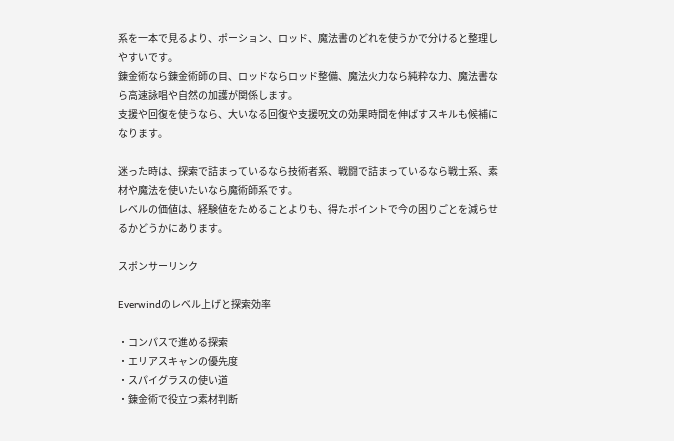系を一本で見るより、ポーション、ロッド、魔法書のどれを使うかで分けると整理しやすいです。
錬金術なら錬金術師の目、ロッドならロッド整備、魔法火力なら純粋な力、魔法書なら高速詠唱や自然の加護が関係します。
支援や回復を使うなら、大いなる回復や支援呪文の効果時間を伸ばすスキルも候補になります。

迷った時は、探索で詰まっているなら技術者系、戦闘で詰まっているなら戦士系、素材や魔法を使いたいなら魔術師系です。
レベルの価値は、経験値をためることよりも、得たポイントで今の困りごとを減らせるかどうかにあります。

スポンサーリンク

Everwindのレベル上げと探索効率

・コンパスで進める探索
・エリアスキャンの優先度
・スパイグラスの使い道
・錬金術で役立つ素材判断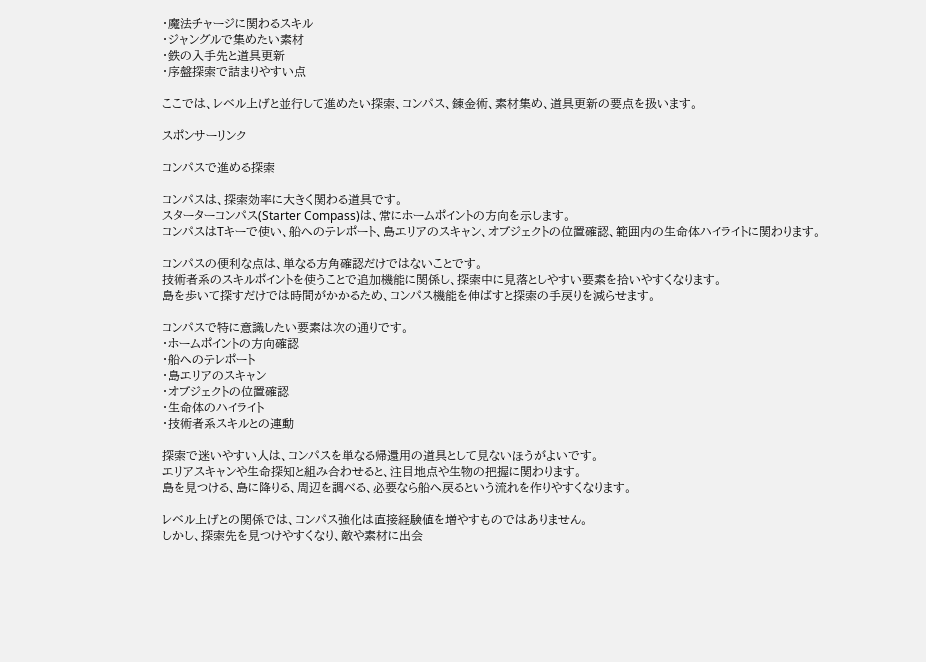・魔法チャージに関わるスキル
・ジャングルで集めたい素材
・鉄の入手先と道具更新
・序盤探索で詰まりやすい点

ここでは、レベル上げと並行して進めたい探索、コンパス、錬金術、素材集め、道具更新の要点を扱います。

スポンサーリンク

コンパスで進める探索

コンパスは、探索効率に大きく関わる道具です。
スターターコンパス(Starter Compass)は、常にホームポイントの方向を示します。
コンパスはTキーで使い、船へのテレポート、島エリアのスキャン、オブジェクトの位置確認、範囲内の生命体ハイライトに関わります。

コンパスの便利な点は、単なる方角確認だけではないことです。
技術者系のスキルポイントを使うことで追加機能に関係し、探索中に見落としやすい要素を拾いやすくなります。
島を歩いて探すだけでは時間がかかるため、コンパス機能を伸ばすと探索の手戻りを減らせます。

コンパスで特に意識したい要素は次の通りです。
・ホームポイントの方向確認
・船へのテレポート
・島エリアのスキャン
・オブジェクトの位置確認
・生命体のハイライト
・技術者系スキルとの連動

探索で迷いやすい人は、コンパスを単なる帰還用の道具として見ないほうがよいです。
エリアスキャンや生命探知と組み合わせると、注目地点や生物の把握に関わります。
島を見つける、島に降りる、周辺を調べる、必要なら船へ戻るという流れを作りやすくなります。

レベル上げとの関係では、コンパス強化は直接経験値を増やすものではありません。
しかし、探索先を見つけやすくなり、敵や素材に出会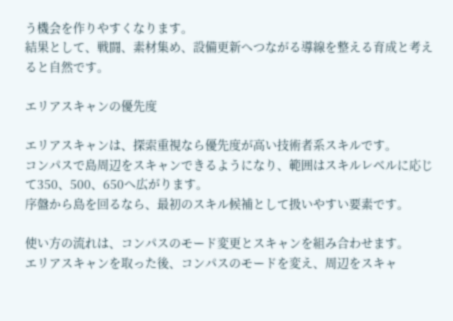う機会を作りやすくなります。
結果として、戦闘、素材集め、設備更新へつながる導線を整える育成と考えると自然です。

エリアスキャンの優先度

エリアスキャンは、探索重視なら優先度が高い技術者系スキルです。
コンパスで島周辺をスキャンできるようになり、範囲はスキルレベルに応じて350、500、650へ広がります。
序盤から島を回るなら、最初のスキル候補として扱いやすい要素です。

使い方の流れは、コンパスのモード変更とスキャンを組み合わせます。
エリアスキャンを取った後、コンパスのモードを変え、周辺をスキャ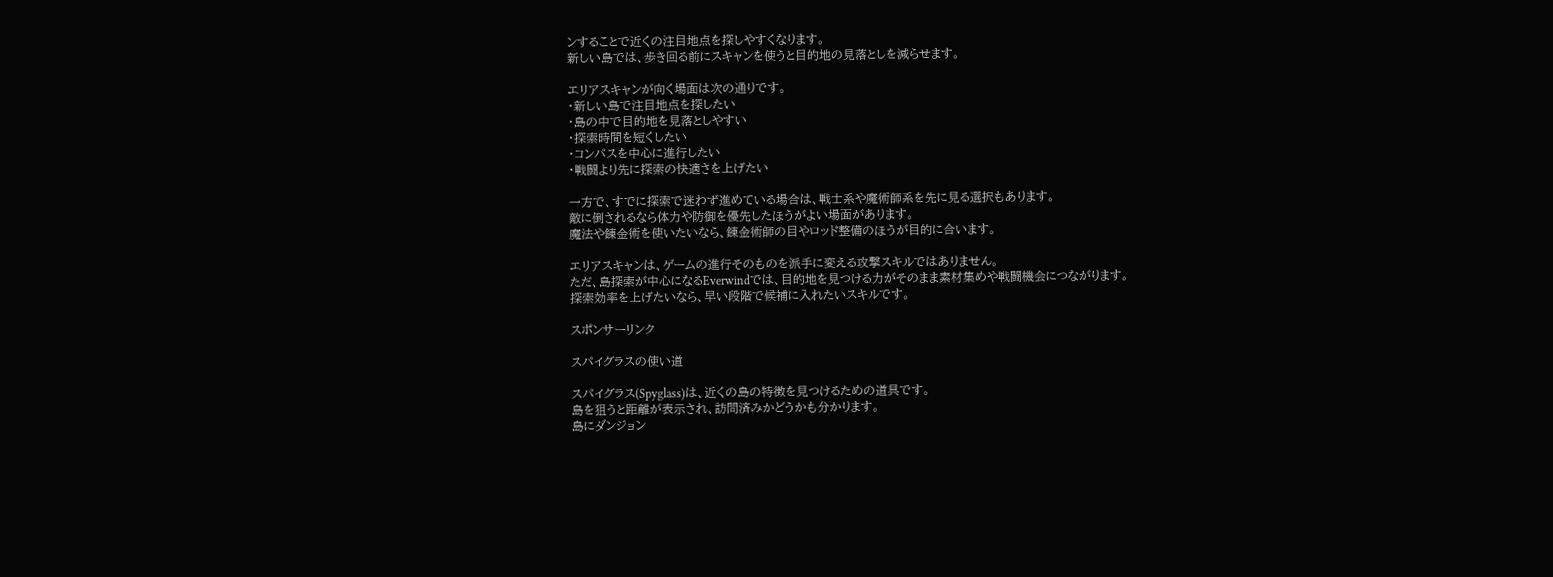ンすることで近くの注目地点を探しやすくなります。
新しい島では、歩き回る前にスキャンを使うと目的地の見落としを減らせます。

エリアスキャンが向く場面は次の通りです。
・新しい島で注目地点を探したい
・島の中で目的地を見落としやすい
・探索時間を短くしたい
・コンパスを中心に進行したい
・戦闘より先に探索の快適さを上げたい

一方で、すでに探索で迷わず進めている場合は、戦士系や魔術師系を先に見る選択もあります。
敵に倒されるなら体力や防御を優先したほうがよい場面があります。
魔法や錬金術を使いたいなら、錬金術師の目やロッド整備のほうが目的に合います。

エリアスキャンは、ゲームの進行そのものを派手に変える攻撃スキルではありません。
ただ、島探索が中心になるEverwindでは、目的地を見つける力がそのまま素材集めや戦闘機会につながります。
探索効率を上げたいなら、早い段階で候補に入れたいスキルです。

スポンサーリンク

スパイグラスの使い道

スパイグラス(Spyglass)は、近くの島の特徴を見つけるための道具です。
島を狙うと距離が表示され、訪問済みかどうかも分かります。
島にダンジョン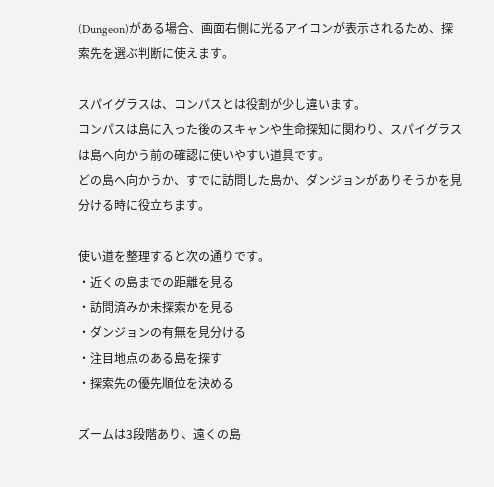(Dungeon)がある場合、画面右側に光るアイコンが表示されるため、探索先を選ぶ判断に使えます。

スパイグラスは、コンパスとは役割が少し違います。
コンパスは島に入った後のスキャンや生命探知に関わり、スパイグラスは島へ向かう前の確認に使いやすい道具です。
どの島へ向かうか、すでに訪問した島か、ダンジョンがありそうかを見分ける時に役立ちます。

使い道を整理すると次の通りです。
・近くの島までの距離を見る
・訪問済みか未探索かを見る
・ダンジョンの有無を見分ける
・注目地点のある島を探す
・探索先の優先順位を決める

ズームは3段階あり、遠くの島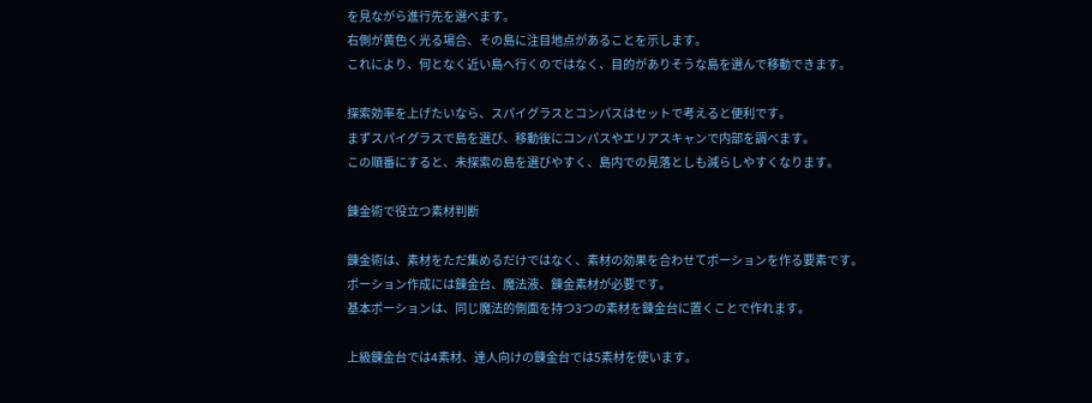を見ながら進行先を選べます。
右側が黄色く光る場合、その島に注目地点があることを示します。
これにより、何となく近い島へ行くのではなく、目的がありそうな島を選んで移動できます。

探索効率を上げたいなら、スパイグラスとコンパスはセットで考えると便利です。
まずスパイグラスで島を選び、移動後にコンパスやエリアスキャンで内部を調べます。
この順番にすると、未探索の島を選びやすく、島内での見落としも減らしやすくなります。

錬金術で役立つ素材判断

錬金術は、素材をただ集めるだけではなく、素材の効果を合わせてポーションを作る要素です。
ポーション作成には錬金台、魔法液、錬金素材が必要です。
基本ポーションは、同じ魔法的側面を持つ3つの素材を錬金台に置くことで作れます。

上級錬金台では4素材、達人向けの錬金台では5素材を使います。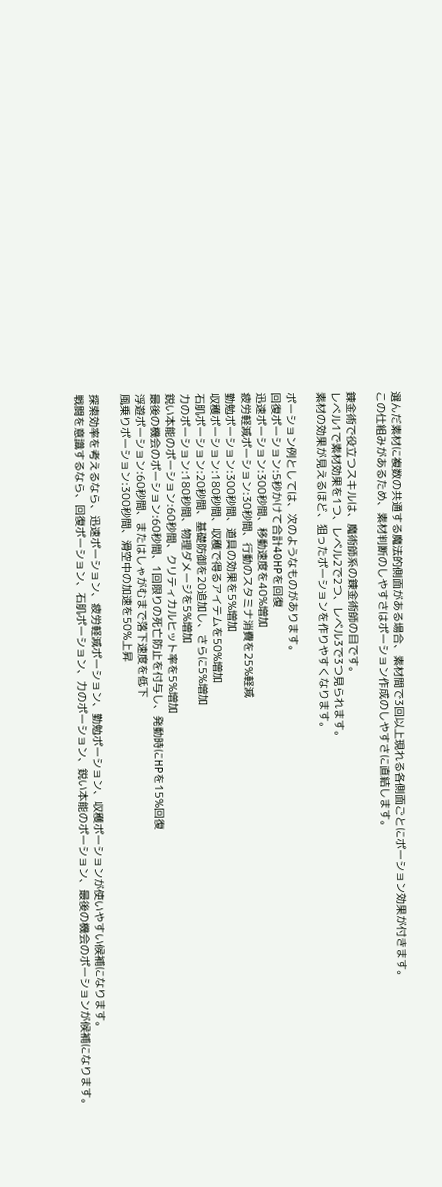選んだ素材に複数の共通する魔法的側面がある場合、素材間で3回以上現れる各側面ごとにポーション効果が付きます。
この仕組みがあるため、素材判断のしやすさはポーション作成のしやすさに直結します。

錬金術で役立つスキルは、魔術師系の錬金術師の目です。
レベル1で素材効果を1つ、レベル2で2つ、レベル3で3つ見られます。
素材の効果が見えるほど、狙ったポーションを作りやすくなります。

ポーション例としては、次のようなものがあります。
回復ポーション:5秒かけて合計40HPを回復
迅速ポーション:300秒間、移動速度を40%増加
疲労軽減ポーション:30秒間、行動のスタミナ消費を25%軽減
勤勉ポーション:300秒間、道具の効果を5%増加
収穫ポーション:180秒間、収穫で得るアイテムを50%増加
石肌ポーション:20秒間、基礎防御を20追加し、さらに5%増加
力のポーション:180秒間、物理ダメージを5%増加
鋭い本能のポーション:60秒間、クリティカルヒット率を5%増加
最後の機会のポーション:60秒間、1回限りの死亡防止を付与し、発動時にHPを15%回復
浮遊ポーション:60秒間、またはしゃがむまで落下速度を低下
風乗りポーション:300秒間、滑空中の加速を50%上昇

探索効率を考えるなら、迅速ポーション、疲労軽減ポーション、勤勉ポーション、収穫ポーションが使いやすい候補になります。
戦闘を意識するなら、回復ポーション、石肌ポーション、力のポーション、鋭い本能のポーション、最後の機会のポーションが候補になります。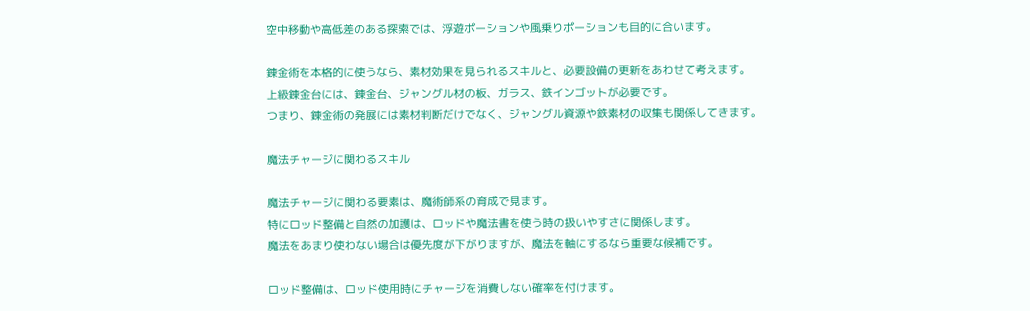空中移動や高低差のある探索では、浮遊ポーションや風乗りポーションも目的に合います。

錬金術を本格的に使うなら、素材効果を見られるスキルと、必要設備の更新をあわせて考えます。
上級錬金台には、錬金台、ジャングル材の板、ガラス、鉄インゴットが必要です。
つまり、錬金術の発展には素材判断だけでなく、ジャングル資源や鉄素材の収集も関係してきます。

魔法チャージに関わるスキル

魔法チャージに関わる要素は、魔術師系の育成で見ます。
特にロッド整備と自然の加護は、ロッドや魔法書を使う時の扱いやすさに関係します。
魔法をあまり使わない場合は優先度が下がりますが、魔法を軸にするなら重要な候補です。

ロッド整備は、ロッド使用時にチャージを消費しない確率を付けます。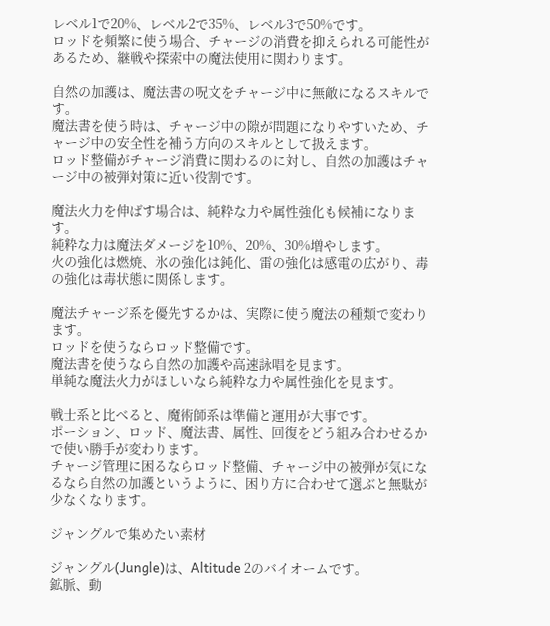レベル1で20%、レベル2で35%、レベル3で50%です。
ロッドを頻繁に使う場合、チャージの消費を抑えられる可能性があるため、継戦や探索中の魔法使用に関わります。

自然の加護は、魔法書の呪文をチャージ中に無敵になるスキルです。
魔法書を使う時は、チャージ中の隙が問題になりやすいため、チャージ中の安全性を補う方向のスキルとして扱えます。
ロッド整備がチャージ消費に関わるのに対し、自然の加護はチャージ中の被弾対策に近い役割です。

魔法火力を伸ばす場合は、純粋な力や属性強化も候補になります。
純粋な力は魔法ダメージを10%、20%、30%増やします。
火の強化は燃焼、氷の強化は鈍化、雷の強化は感電の広がり、毒の強化は毒状態に関係します。

魔法チャージ系を優先するかは、実際に使う魔法の種類で変わります。
ロッドを使うならロッド整備です。
魔法書を使うなら自然の加護や高速詠唱を見ます。
単純な魔法火力がほしいなら純粋な力や属性強化を見ます。

戦士系と比べると、魔術師系は準備と運用が大事です。
ポーション、ロッド、魔法書、属性、回復をどう組み合わせるかで使い勝手が変わります。
チャージ管理に困るならロッド整備、チャージ中の被弾が気になるなら自然の加護というように、困り方に合わせて選ぶと無駄が少なくなります。

ジャングルで集めたい素材

ジャングル(Jungle)は、Altitude 2のバイオームです。
鉱脈、動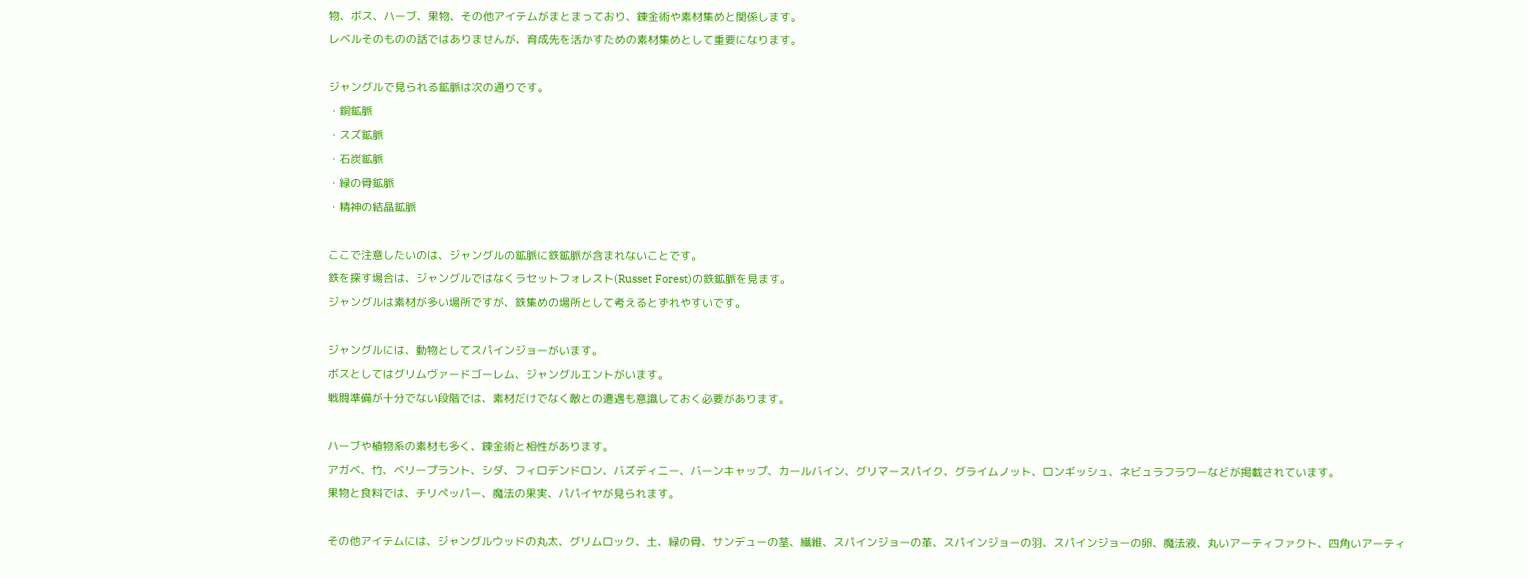物、ボス、ハーブ、果物、その他アイテムがまとまっており、錬金術や素材集めと関係します。
レベルそのものの話ではありませんが、育成先を活かすための素材集めとして重要になります。

ジャングルで見られる鉱脈は次の通りです。
・銅鉱脈
・スズ鉱脈
・石炭鉱脈
・緑の骨鉱脈
・精神の結晶鉱脈

ここで注意したいのは、ジャングルの鉱脈に鉄鉱脈が含まれないことです。
鉄を探す場合は、ジャングルではなくラセットフォレスト(Russet Forest)の鉄鉱脈を見ます。
ジャングルは素材が多い場所ですが、鉄集めの場所として考えるとずれやすいです。

ジャングルには、動物としてスパインジョーがいます。
ボスとしてはグリムヴァードゴーレム、ジャングルエントがいます。
戦闘準備が十分でない段階では、素材だけでなく敵との遭遇も意識しておく必要があります。

ハーブや植物系の素材も多く、錬金術と相性があります。
アガベ、竹、ベリープラント、シダ、フィロデンドロン、バズディニー、バーンキャップ、カールバイン、グリマースパイク、グライムノット、ロンギッシュ、ネビュラフラワーなどが掲載されています。
果物と食料では、チリペッパー、魔法の果実、パパイヤが見られます。

その他アイテムには、ジャングルウッドの丸太、グリムロック、土、緑の骨、サンデューの茎、繊維、スパインジョーの革、スパインジョーの羽、スパインジョーの卵、魔法液、丸いアーティファクト、四角いアーティ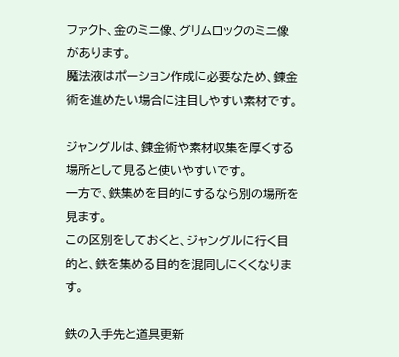ファクト、金のミニ像、グリムロックのミニ像があります。
魔法液はポーション作成に必要なため、錬金術を進めたい場合に注目しやすい素材です。

ジャングルは、錬金術や素材収集を厚くする場所として見ると使いやすいです。
一方で、鉄集めを目的にするなら別の場所を見ます。
この区別をしておくと、ジャングルに行く目的と、鉄を集める目的を混同しにくくなります。

鉄の入手先と道具更新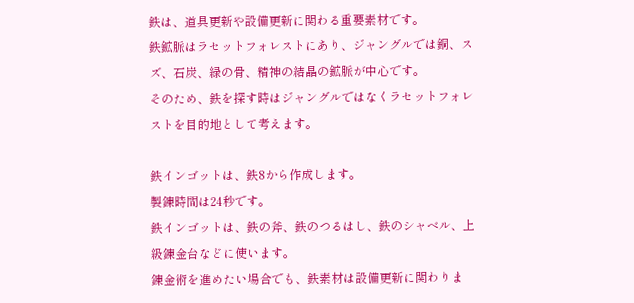鉄は、道具更新や設備更新に関わる重要素材です。
鉄鉱脈はラセットフォレストにあり、ジャングルでは銅、スズ、石炭、緑の骨、精神の結晶の鉱脈が中心です。
そのため、鉄を探す時はジャングルではなくラセットフォレストを目的地として考えます。

鉄インゴットは、鉄8から作成します。
製錬時間は24秒です。
鉄インゴットは、鉄の斧、鉄のつるはし、鉄のシャベル、上級錬金台などに使います。
錬金術を進めたい場合でも、鉄素材は設備更新に関わりま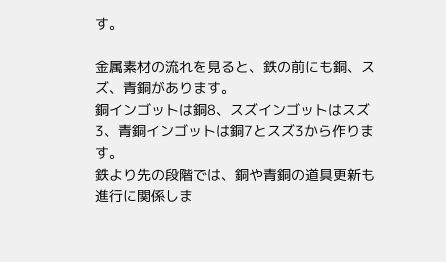す。

金属素材の流れを見ると、鉄の前にも銅、スズ、青銅があります。
銅インゴットは銅8、スズインゴットはスズ3、青銅インゴットは銅7とスズ3から作ります。
鉄より先の段階では、銅や青銅の道具更新も進行に関係しま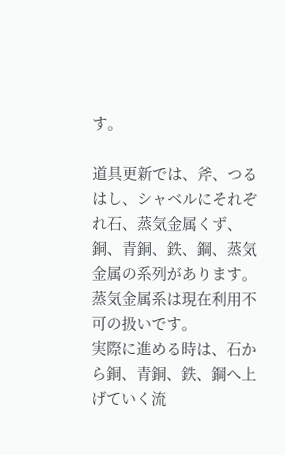す。

道具更新では、斧、つるはし、シャベルにそれぞれ石、蒸気金属くず、銅、青銅、鉄、鋼、蒸気金属の系列があります。
蒸気金属系は現在利用不可の扱いです。
実際に進める時は、石から銅、青銅、鉄、鋼へ上げていく流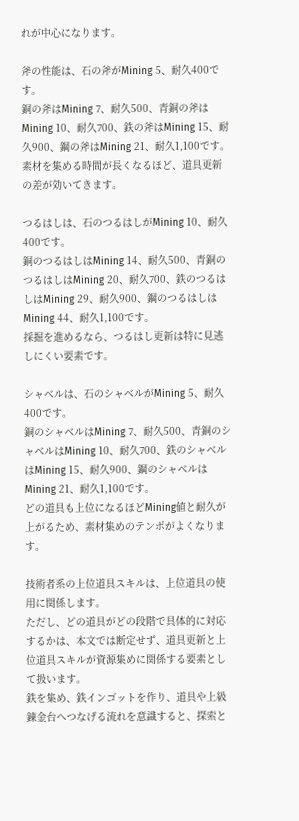れが中心になります。

斧の性能は、石の斧がMining 5、耐久400です。
銅の斧はMining 7、耐久500、青銅の斧はMining 10、耐久700、鉄の斧はMining 15、耐久900、鋼の斧はMining 21、耐久1,100です。
素材を集める時間が長くなるほど、道具更新の差が効いてきます。

つるはしは、石のつるはしがMining 10、耐久400です。
銅のつるはしはMining 14、耐久500、青銅のつるはしはMining 20、耐久700、鉄のつるはしはMining 29、耐久900、鋼のつるはしはMining 44、耐久1,100です。
採掘を進めるなら、つるはし更新は特に見逃しにくい要素です。

シャベルは、石のシャベルがMining 5、耐久400です。
銅のシャベルはMining 7、耐久500、青銅のシャベルはMining 10、耐久700、鉄のシャベルはMining 15、耐久900、鋼のシャベルはMining 21、耐久1,100です。
どの道具も上位になるほどMining値と耐久が上がるため、素材集めのテンポがよくなります。

技術者系の上位道具スキルは、上位道具の使用に関係します。
ただし、どの道具がどの段階で具体的に対応するかは、本文では断定せず、道具更新と上位道具スキルが資源集めに関係する要素として扱います。
鉄を集め、鉄インゴットを作り、道具や上級錬金台へつなげる流れを意識すると、探索と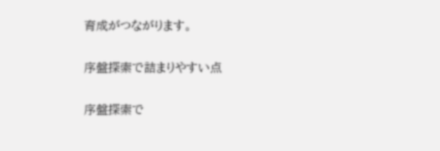育成がつながります。

序盤探索で詰まりやすい点

序盤探索で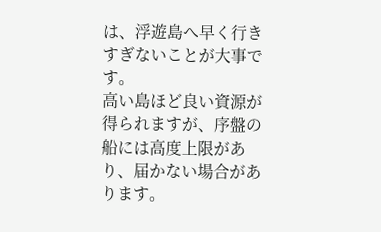は、浮遊島へ早く行きすぎないことが大事です。
高い島ほど良い資源が得られますが、序盤の船には高度上限があり、届かない場合があります。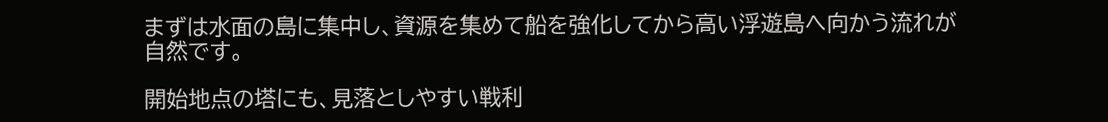まずは水面の島に集中し、資源を集めて船を強化してから高い浮遊島へ向かう流れが自然です。

開始地点の塔にも、見落としやすい戦利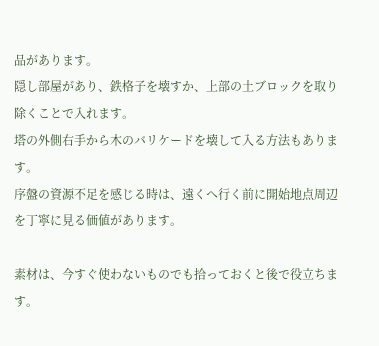品があります。
隠し部屋があり、鉄格子を壊すか、上部の土ブロックを取り除くことで入れます。
塔の外側右手から木のバリケードを壊して入る方法もあります。
序盤の資源不足を感じる時は、遠くへ行く前に開始地点周辺を丁寧に見る価値があります。

素材は、今すぐ使わないものでも拾っておくと後で役立ちます。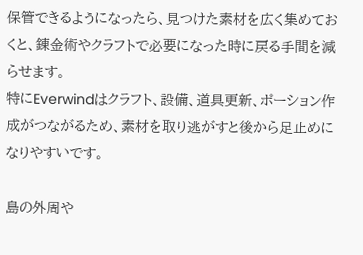保管できるようになったら、見つけた素材を広く集めておくと、錬金術やクラフトで必要になった時に戻る手間を減らせます。
特にEverwindはクラフト、設備、道具更新、ポーション作成がつながるため、素材を取り逃がすと後から足止めになりやすいです。

島の外周や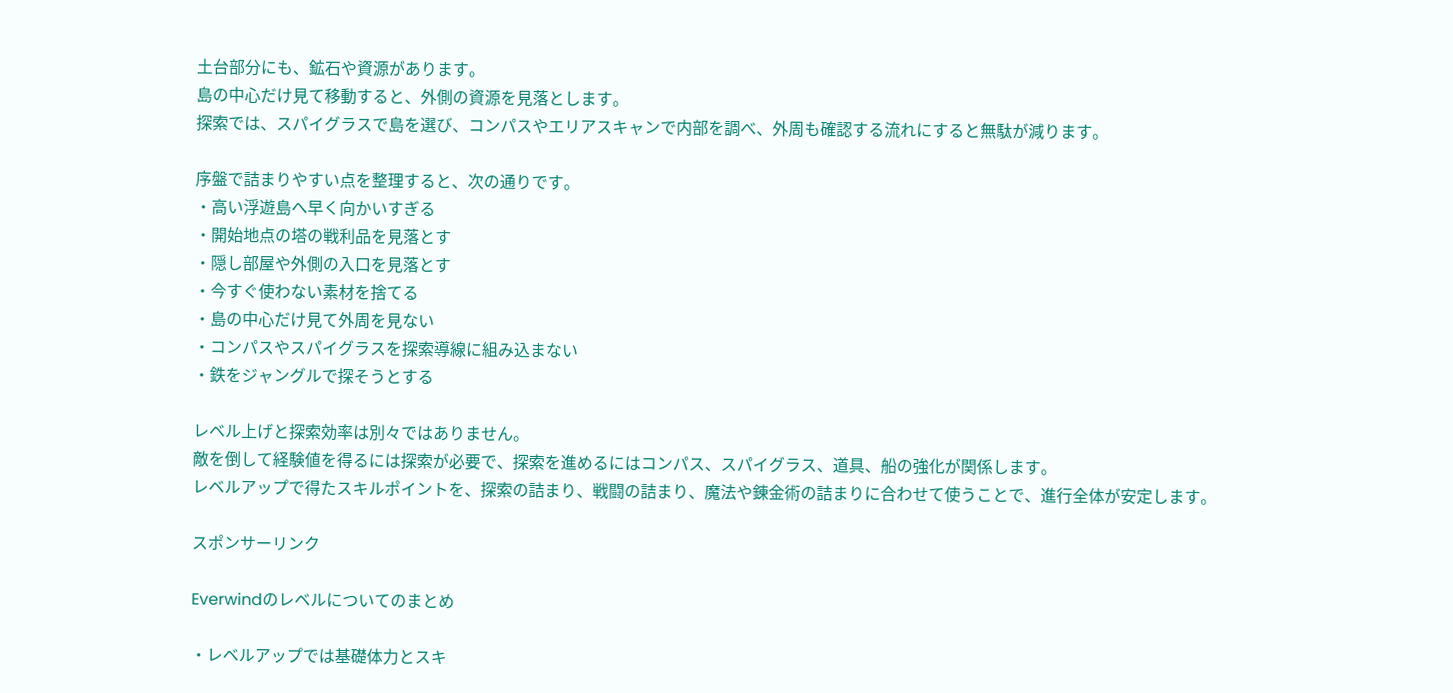土台部分にも、鉱石や資源があります。
島の中心だけ見て移動すると、外側の資源を見落とします。
探索では、スパイグラスで島を選び、コンパスやエリアスキャンで内部を調べ、外周も確認する流れにすると無駄が減ります。

序盤で詰まりやすい点を整理すると、次の通りです。
・高い浮遊島へ早く向かいすぎる
・開始地点の塔の戦利品を見落とす
・隠し部屋や外側の入口を見落とす
・今すぐ使わない素材を捨てる
・島の中心だけ見て外周を見ない
・コンパスやスパイグラスを探索導線に組み込まない
・鉄をジャングルで探そうとする

レベル上げと探索効率は別々ではありません。
敵を倒して経験値を得るには探索が必要で、探索を進めるにはコンパス、スパイグラス、道具、船の強化が関係します。
レベルアップで得たスキルポイントを、探索の詰まり、戦闘の詰まり、魔法や錬金術の詰まりに合わせて使うことで、進行全体が安定します。

スポンサーリンク

Everwindのレベルについてのまとめ

・レベルアップでは基礎体力とスキ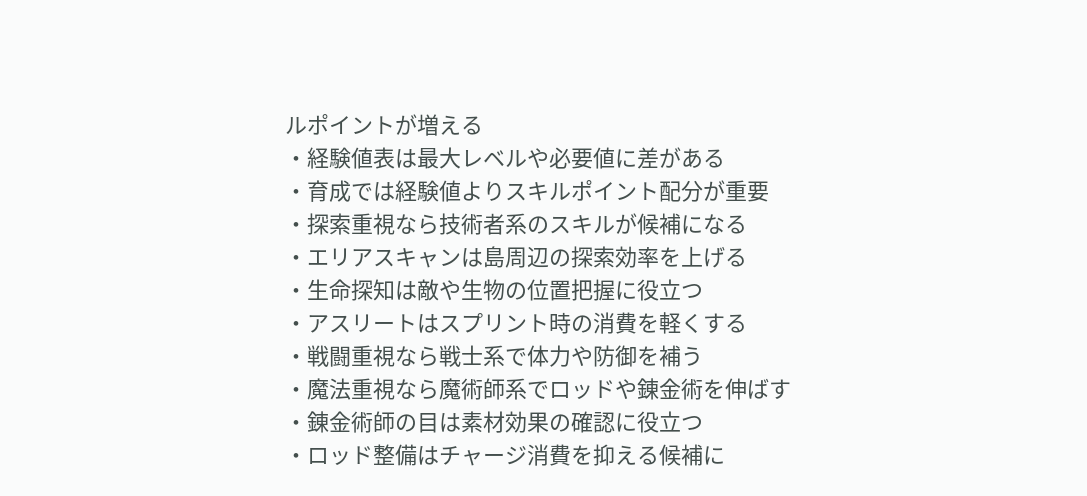ルポイントが増える
・経験値表は最大レベルや必要値に差がある
・育成では経験値よりスキルポイント配分が重要
・探索重視なら技術者系のスキルが候補になる
・エリアスキャンは島周辺の探索効率を上げる
・生命探知は敵や生物の位置把握に役立つ
・アスリートはスプリント時の消費を軽くする
・戦闘重視なら戦士系で体力や防御を補う
・魔法重視なら魔術師系でロッドや錬金術を伸ばす
・錬金術師の目は素材効果の確認に役立つ
・ロッド整備はチャージ消費を抑える候補に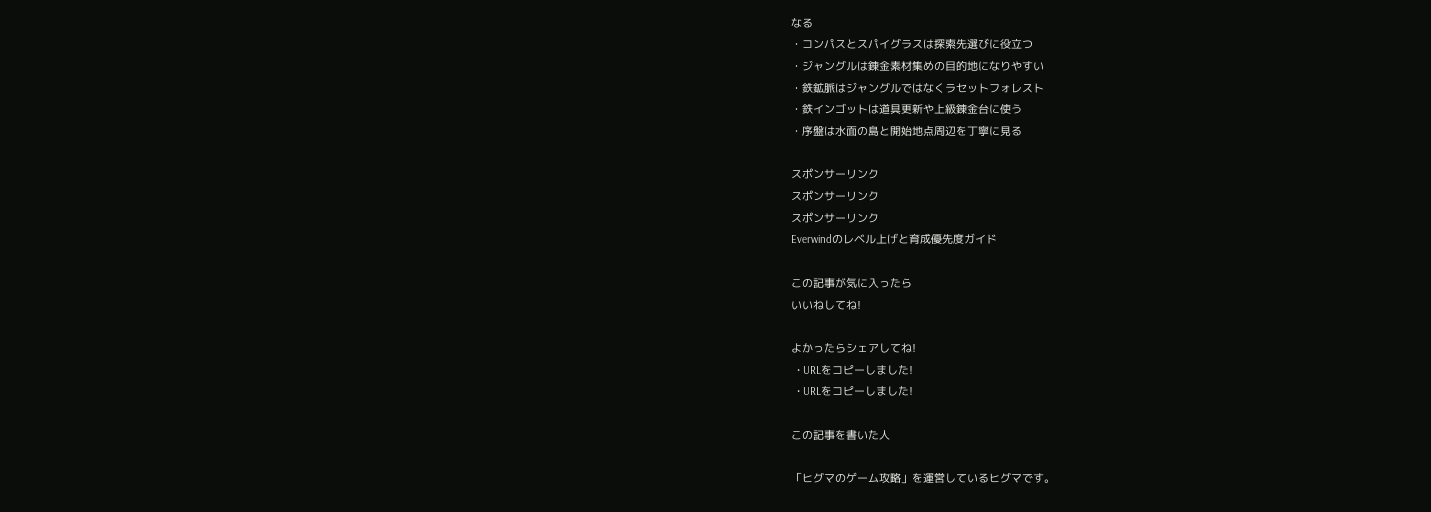なる
・コンパスとスパイグラスは探索先選びに役立つ
・ジャングルは錬金素材集めの目的地になりやすい
・鉄鉱脈はジャングルではなくラセットフォレスト
・鉄インゴットは道具更新や上級錬金台に使う
・序盤は水面の島と開始地点周辺を丁寧に見る

スポンサーリンク
スポンサーリンク
スポンサーリンク
Everwindのレベル上げと育成優先度ガイド

この記事が気に入ったら
いいねしてね!

よかったらシェアしてね!
  • URLをコピーしました!
  • URLをコピーしました!

この記事を書いた人

「ヒグマのゲーム攻略」を運営しているヒグマです。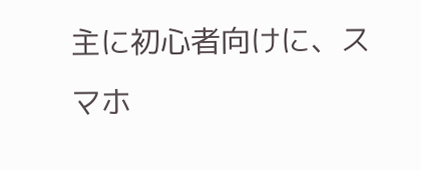主に初心者向けに、スマホ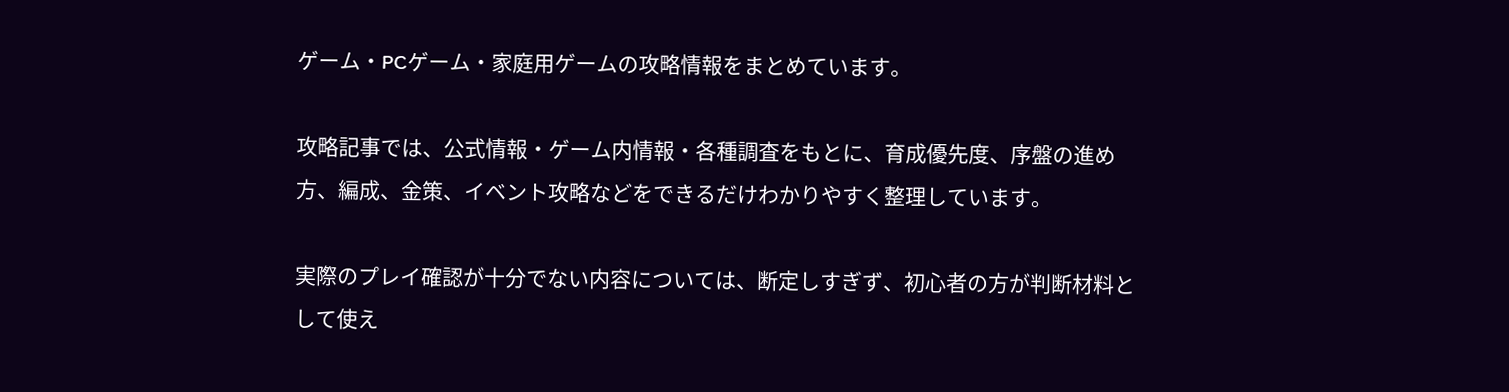ゲーム・PCゲーム・家庭用ゲームの攻略情報をまとめています。

攻略記事では、公式情報・ゲーム内情報・各種調査をもとに、育成優先度、序盤の進め方、編成、金策、イベント攻略などをできるだけわかりやすく整理しています。

実際のプレイ確認が十分でない内容については、断定しすぎず、初心者の方が判断材料として使え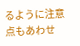るように注意点もあわせ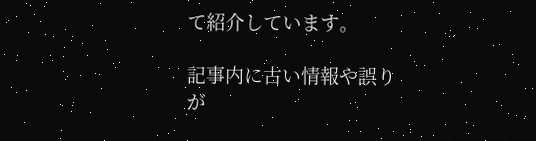て紹介しています。

記事内に古い情報や誤りが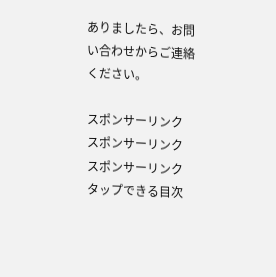ありましたら、お問い合わせからご連絡ください。

スポンサーリンク
スポンサーリンク
スポンサーリンク
タップできる目次